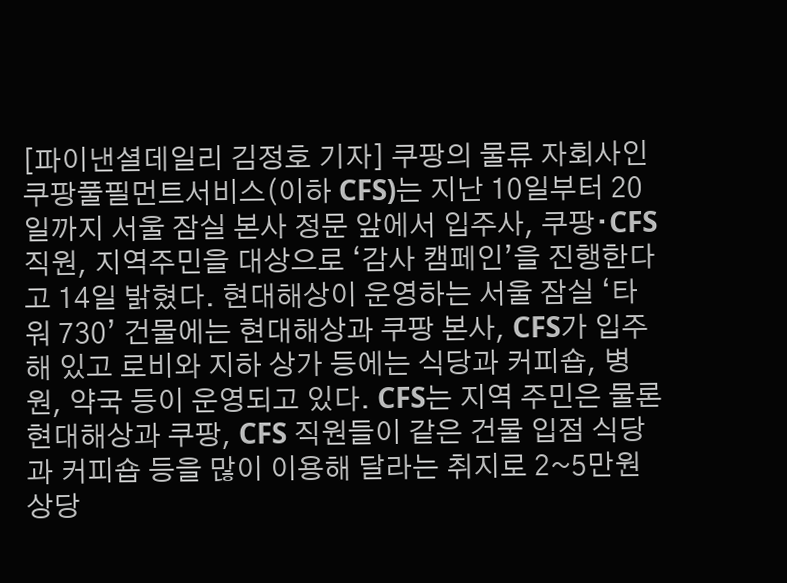[파이낸셜데일리 김정호 기자] 쿠팡의 물류 자회사인 쿠팡풀필먼트서비스(이하 CFS)는 지난 10일부터 20일까지 서울 잠실 본사 정문 앞에서 입주사, 쿠팡∙CFS 직원, 지역주민을 대상으로 ‘감사 캠페인’을 진행한다고 14일 밝혔다. 현대해상이 운영하는 서울 잠실 ‘타워 730’ 건물에는 현대해상과 쿠팡 본사, CFS가 입주해 있고 로비와 지하 상가 등에는 식당과 커피숍, 병원, 약국 등이 운영되고 있다. CFS는 지역 주민은 물론 현대해상과 쿠팡, CFS 직원들이 같은 건물 입점 식당과 커피숍 등을 많이 이용해 달라는 취지로 2~5만원 상당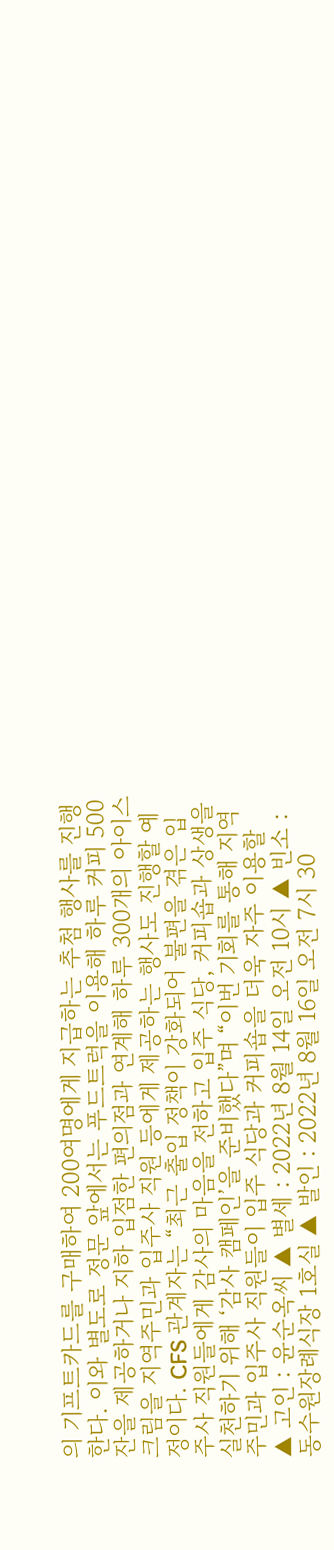의 기프트카드를 구매하여 200여명에게 지급하는 추첨 행사를 진행한다. 이와 별도로 정문 앞에서는 푸드트럭을 이용해 하루 커피 500잔을 제공하거나 지하 입점한 편의점과 연계해 하루 300개의 아이스크림을 지역주민과 입주사 직원 등에게 제공하는 행사도 진행할 예정이다. CFS 관계자는 “최근 출입 정책이 강화되어 불편을 겪은 입주사 직원들에게 감사의 마음을 전하고 입주 식당, 커피숍과 상생을 실천하기 위해 ‘감사 캠페인’을 준비했다”며 “이번 기회를 통해 지역주민과 입주사 직원들이 입주 식당과 커피숍을 더욱 자주 이용할
▲ 고인 : 윤순옥씨 ▲ 별세 : 2022년 8월 14일 오전 10시 ▲ 빈소 : 동수원장례식장 1호실 ▲ 발인 : 2022년 8월 16일 오전 7시 30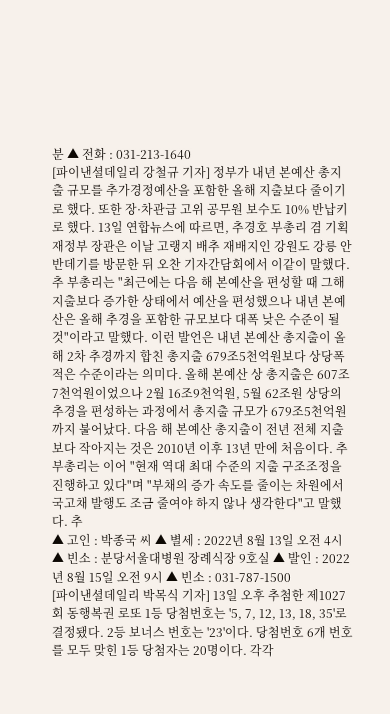분 ▲ 전화 : 031-213-1640
[파이낸셜데일리 강철규 기자] 정부가 내년 본예산 총지출 규모를 추가경정예산을 포함한 올해 지출보다 줄이기로 했다. 또한 장·차관급 고위 공무원 보수도 10% 반납키로 했다. 13일 연합뉴스에 따르면, 추경호 부총리 겸 기획재정부 장관은 이날 고랭지 배추 재배지인 강원도 강릉 안반데기를 방문한 뒤 오찬 기자간담회에서 이같이 말했다. 추 부총리는 "최근에는 다음 해 본예산을 편성할 때 그해 지출보다 증가한 상태에서 예산을 편성했으나 내년 본예산은 올해 추경을 포함한 규모보다 대폭 낮은 수준이 될 것"이라고 말했다. 이런 발언은 내년 본예산 총지출이 올해 2차 추경까지 합친 총지출 679조5천억원보다 상당폭 적은 수준이라는 의미다. 올해 본예산 상 총지출은 607조7천억원이었으나 2월 16조9천억원, 5월 62조원 상당의 추경을 편성하는 과정에서 총지출 규모가 679조5천억원까지 불어났다. 다음 해 본예산 총지출이 전년 전체 지출보다 작아지는 것은 2010년 이후 13년 만에 처음이다. 추 부총리는 이어 "현재 역대 최대 수준의 지출 구조조정을 진행하고 있다"며 "부채의 증가 속도를 줄이는 차원에서 국고채 발행도 조금 줄여야 하지 않나 생각한다"고 말했다. 추
▲ 고인 : 박종국 씨 ▲ 별세 : 2022년 8월 13일 오전 4시 ▲ 빈소 : 분당서울대병원 장례식장 9호실 ▲ 발인 : 2022년 8월 15일 오전 9시 ▲ 빈소 : 031-787-1500
[파이낸셜데일리 박목식 기자] 13일 오후 추첨한 제1027회 동행복권 로또 1등 당첨번호는 '5, 7, 12, 13, 18, 35'로 결정됐다. 2등 보너스 번호는 '23'이다. 당첨번호 6개 번호를 모두 맞힌 1등 당첨자는 20명이다. 각각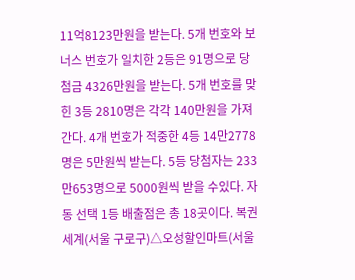11억8123만원을 받는다. 5개 번호와 보너스 번호가 일치한 2등은 91명으로 당첨금 4326만원을 받는다. 5개 번호를 맞힌 3등 2810명은 각각 140만원을 가져간다. 4개 번호가 적중한 4등 14만2778명은 5만원씩 받는다. 5등 당첨자는 233만653명으로 5000원씩 받을 수있다. 자동 선택 1등 배출점은 총 18곳이다. 복권세계(서울 구로구)△오성할인마트(서울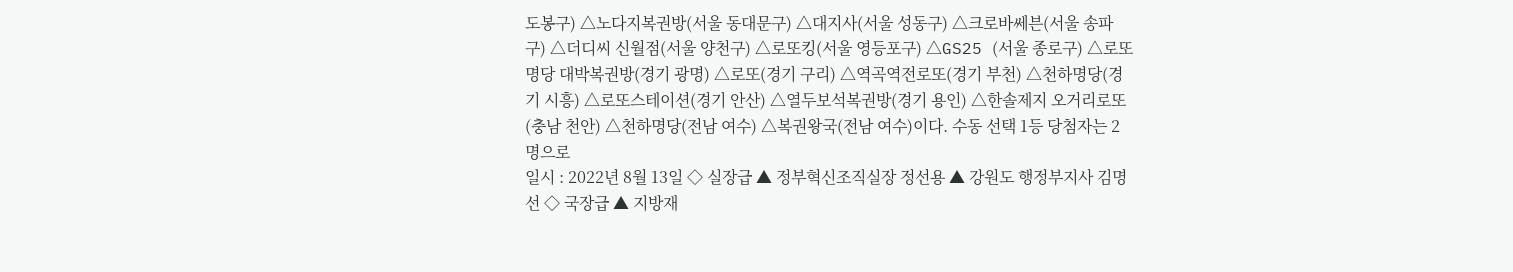도봉구) △노다지복권방(서울 동대문구) △대지사(서울 성동구) △크로바쎄븐(서울 송파구) △더디씨 신월점(서울 양천구) △로또킹(서울 영등포구) △GS25 (서울 종로구) △로또명당 대박복권방(경기 광명) △로또(경기 구리) △역곡역전로또(경기 부천) △천하명당(경기 시흥) △로또스테이션(경기 안산) △열두보석복권방(경기 용인) △한솔제지 오거리로또(충남 천안) △천하명당(전남 여수) △복권왕국(전남 여수)이다. 수동 선택 1등 당첨자는 2명으로
일시 : 2022년 8월 13일 ◇ 실장급 ▲ 정부혁신조직실장 정선용 ▲ 강원도 행정부지사 김명선 ◇ 국장급 ▲ 지방재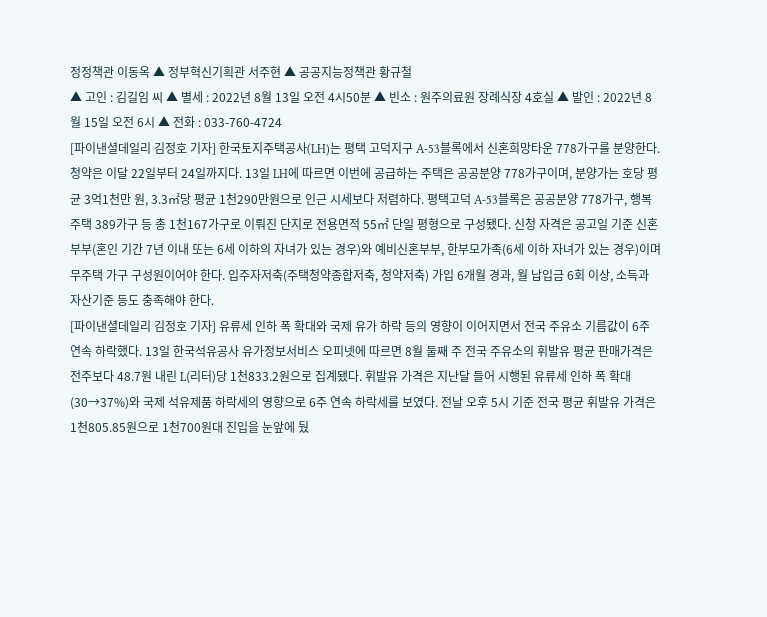정정책관 이동옥 ▲ 정부혁신기획관 서주현 ▲ 공공지능정책관 황규철
▲ 고인 : 김길임 씨 ▲ 별세 : 2022년 8월 13일 오전 4시50분 ▲ 빈소 : 원주의료원 장례식장 4호실 ▲ 발인 : 2022년 8월 15일 오전 6시 ▲ 전화 : 033-760-4724
[파이낸셜데일리 김정호 기자] 한국토지주택공사(LH)는 평택 고덕지구 A-53블록에서 신혼희망타운 778가구를 분양한다. 청약은 이달 22일부터 24일까지다. 13일 LH에 따르면 이번에 공급하는 주택은 공공분양 778가구이며, 분양가는 호당 평균 3억1천만 원, 3.3㎡당 평균 1천290만원으로 인근 시세보다 저렴하다. 평택고덕 A-53블록은 공공분양 778가구, 행복주택 389가구 등 총 1천167가구로 이뤄진 단지로 전용면적 55㎡ 단일 평형으로 구성됐다. 신청 자격은 공고일 기준 신혼부부(혼인 기간 7년 이내 또는 6세 이하의 자녀가 있는 경우)와 예비신혼부부, 한부모가족(6세 이하 자녀가 있는 경우)이며 무주택 가구 구성원이어야 한다. 입주자저축(주택청약종합저축, 청약저축) 가입 6개월 경과, 월 납입금 6회 이상, 소득과 자산기준 등도 충족해야 한다.
[파이낸셜데일리 김정호 기자] 유류세 인하 폭 확대와 국제 유가 하락 등의 영향이 이어지면서 전국 주유소 기름값이 6주 연속 하락했다. 13일 한국석유공사 유가정보서비스 오피넷에 따르면 8월 둘째 주 전국 주유소의 휘발유 평균 판매가격은 전주보다 48.7원 내린 L(리터)당 1천833.2원으로 집계됐다. 휘발유 가격은 지난달 들어 시행된 유류세 인하 폭 확대(30→37%)와 국제 석유제품 하락세의 영향으로 6주 연속 하락세를 보였다. 전날 오후 5시 기준 전국 평균 휘발유 가격은 1천805.85원으로 1천700원대 진입을 눈앞에 뒀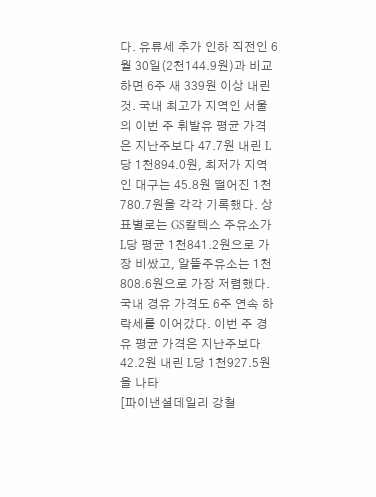다. 유류세 추가 인하 직전인 6월 30일(2천144.9원)과 비교하면 6주 새 339원 이상 내린 것. 국내 최고가 지역인 서울의 이번 주 휘발유 평균 가격은 지난주보다 47.7원 내린 L당 1천894.0원, 최저가 지역인 대구는 45.8원 떨어진 1천780.7원을 각각 기록했다. 상표별로는 GS칼텍스 주유소가 L당 평균 1천841.2원으로 가장 비쌌고, 알뜰주유소는 1천808.6원으로 가장 저렴했다. 국내 경유 가격도 6주 연속 하락세를 이어갔다. 이번 주 경유 평균 가격은 지난주보다 42.2원 내린 L당 1천927.5원을 나타
[파이낸셜데일리 강철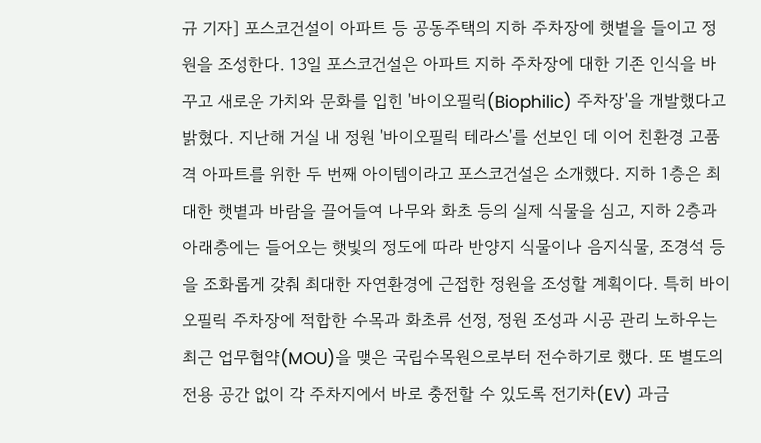규 기자] 포스코건설이 아파트 등 공동주택의 지하 주차장에 햇볕을 들이고 정원을 조성한다. 13일 포스코건설은 아파트 지하 주차장에 대한 기존 인식을 바꾸고 새로운 가치와 문화를 입힌 '바이오필릭(Biophilic) 주차장'을 개발했다고 밝혔다. 지난해 거실 내 정원 '바이오필릭 테라스'를 선보인 데 이어 친환경 고품격 아파트를 위한 두 번째 아이템이라고 포스코건설은 소개했다. 지하 1층은 최대한 햇볕과 바람을 끌어들여 나무와 화초 등의 실제 식물을 심고, 지하 2층과 아래층에는 들어오는 햇빛의 정도에 따라 반양지 식물이나 음지식물, 조경석 등을 조화롭게 갖춰 최대한 자연환경에 근접한 정원을 조성할 계획이다. 특히 바이오필릭 주차장에 적합한 수목과 화초류 선정, 정원 조성과 시공 관리 노하우는 최근 업무협약(MOU)을 맺은 국립수목원으로부터 전수하기로 했다. 또 별도의 전용 공간 없이 각 주차지에서 바로 충전할 수 있도록 전기차(EV) 과금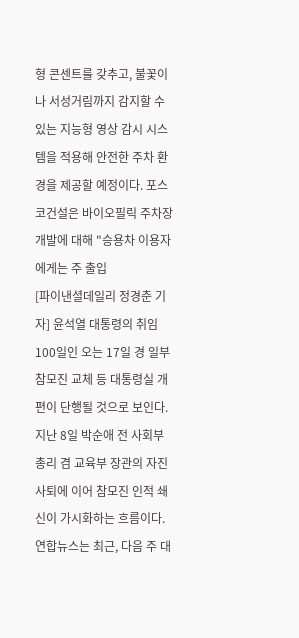형 콘센트를 갖추고, 불꽃이나 서성거림까지 감지할 수 있는 지능형 영상 감시 시스템을 적용해 안전한 주차 환경을 제공할 예정이다. 포스코건설은 바이오필릭 주차장 개발에 대해 "승용차 이용자에게는 주 출입
[파이낸셜데일리 정경춘 기자] 윤석열 대통령의 취임 100일인 오는 17일 경 일부 참모진 교체 등 대통령실 개편이 단행될 것으로 보인다. 지난 8일 박순애 전 사회부총리 겸 교육부 장관의 자진사퇴에 이어 참모진 인적 쇄신이 가시화하는 흐름이다. 연합뉴스는 최근, 다음 주 대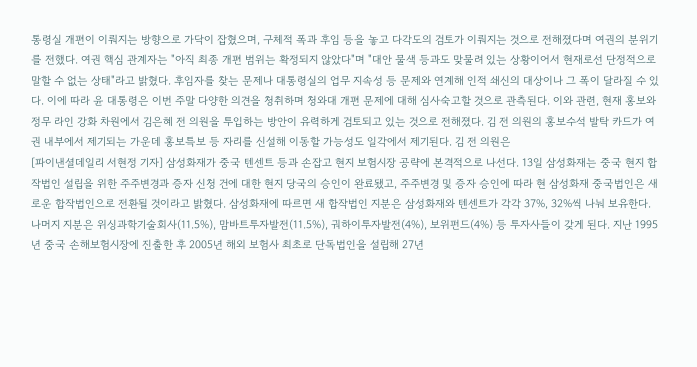통령실 개편이 이뤄지는 방향으로 가닥이 잡혔으며, 구체적 폭과 후임 등을 놓고 다각도의 검토가 이뤄지는 것으로 전해졌다며 여권의 분위기를 전했다. 여권 핵심 관계자는 "아직 최종 개편 범위는 확정되지 않았다"며 "대안 물색 등과도 맞물려 있는 상황이어서 현재로선 단정적으로 말할 수 없는 상태"라고 밝혔다. 후임자를 찾는 문제나 대통령실의 업무 지속성 등 문제와 연계해 인적 쇄신의 대상이나 그 폭이 달라질 수 있다. 이에 따라 윤 대통령은 이번 주말 다양한 의견을 청취하며 청와대 개편 문제에 대해 심사숙고할 것으로 관측된다. 이와 관련, 현재 홍보와 정무 라인 강화 차원에서 김은혜 전 의원을 투입하는 방안이 유력하게 검토되고 있는 것으로 전해졌다. 김 전 의원의 홍보수석 발탁 카드가 여권 내부에서 제기되는 가운데 홍보특보 등 자리를 신설해 이동할 가능성도 일각에서 제기된다. 김 전 의원은
[파이낸셜데일리 서현정 기자] 삼성화재가 중국 텐센트 등과 손잡고 현지 보험시장 공략에 본격적으로 나선다. 13일 삼성화재는 중국 현지 합작법인 설립을 위한 주주변경과 증자 신청 건에 대한 현지 당국의 승인이 완료됐고, 주주변경 및 증자 승인에 따라 현 삼성화재 중국법인은 새로운 합작법인으로 전환될 것이라고 밝혔다. 삼성화재에 따르면 새 합작법인 지분은 삼성화재와 텐센트가 각각 37%, 32%씩 나눠 보유한다. 나머지 지분은 위싱과학기술회사(11.5%), 맘바트투자발전(11.5%), 궈하이투자발전(4%), 보위펀드(4%) 등 투자사들이 갖게 된다. 지난 1995년 중국 손해보험시장에 진출한 후 2005년 해외 보험사 최초로 단독법인을 설립해 27년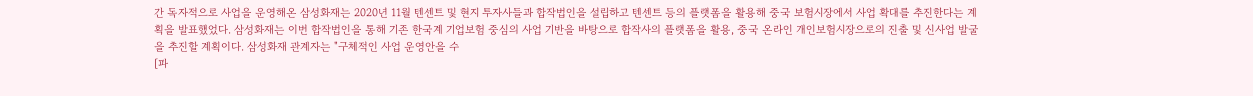간 독자적으로 사업을 운영해온 삼성화재는 2020년 11월 텐센트 및 현지 투자사들과 합작법인을 설립하고 텐센트 등의 플랫폼을 활용해 중국 보험시장에서 사업 확대를 추진한다는 계획을 발표했었다. 삼성화재는 이번 합작법인을 통해 기존 한국계 기업보험 중심의 사업 기반을 바탕으로 합작사의 플랫폼을 활용, 중국 온라인 개인보험시장으로의 진출 및 신사업 발굴을 추진할 계획이다. 삼성화재 관계자는 "구체적인 사업 운영안을 수
[파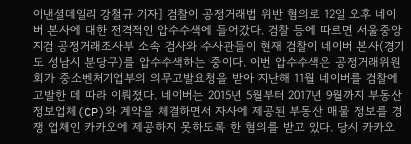이낸셜데일리 강철규 기자] 검찰이 공정거래법 위반 혐의로 12일 오후 네이버 본사에 대한 전격적인 압수수색에 들어갔다. 검찰 등에 따르면 서울중앙지검 공정거래조사부 소속 검사와 수사관들이 현재 검찰이 네이버 본사(경기도 성남시 분당구)를 압수수색하는 중이다. 이번 압수수색은 공정거래위원회가 중소벤처기업부의 의무고발요청을 받아 지난해 11월 네이버를 검찰에 고발한 데 따라 이뤄졌다. 네이버는 2015년 5월부터 2017년 9월까지 부동산 정보업체(CP)와 계약을 체결하면서 자사에 제공된 부동산 매물 정보를 경쟁 업체인 카카오에 제공하지 못하도록 한 혐의를 받고 있다. 당시 카카오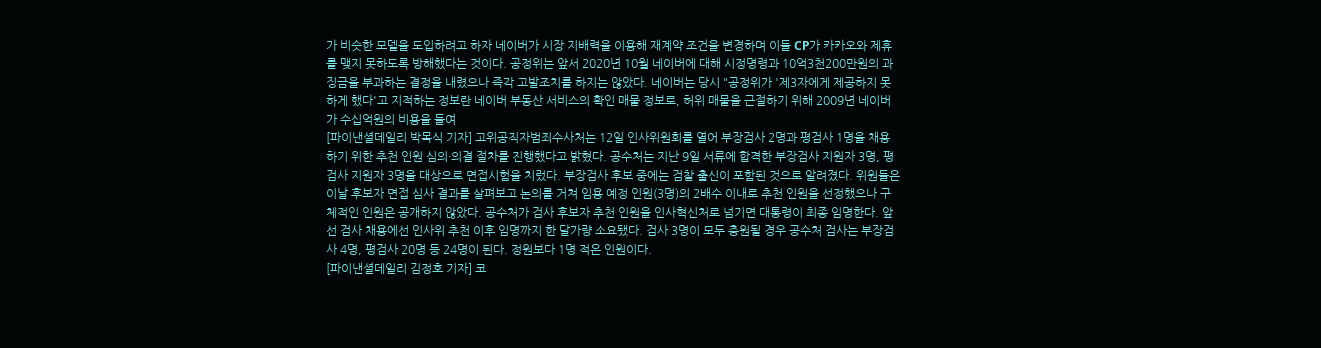가 비슷한 모델을 도입하려고 하자 네이버가 시장 지배력을 이용해 재계약 조건을 변경하며 이들 CP가 카카오와 제휴를 맺지 못하도록 방해했다는 것이다. 공정위는 앞서 2020년 10월 네이버에 대해 시정명령과 10억3천200만원의 과징금을 부과하는 결정을 내렸으나 즉각 고발조치를 하지는 않았다. 네이버는 당시 "공정위가 '제3자에게 제공하지 못하게 했다'고 지적하는 정보란 네이버 부동산 서비스의 확인 매물 정보로, 허위 매물을 근절하기 위해 2009년 네이버가 수십억원의 비용을 들여
[파이낸셜데일리 박목식 기자] 고위공직자범죄수사처는 12일 인사위원회를 열어 부장검사 2명과 평검사 1명을 채용하기 위한 추천 인원 심의·의결 절차를 진행했다고 밝혔다. 공수처는 지난 9일 서류에 합격한 부장검사 지원자 3명, 평검사 지원자 3명을 대상으로 면접시험을 치렀다. 부장검사 후보 중에는 검찰 출신이 포함된 것으로 알려졌다. 위원들은 이날 후보자 면접 심사 결과를 살펴보고 논의를 거쳐 임용 예정 인원(3명)의 2배수 이내로 추천 인원을 선정했으나 구체적인 인원은 공개하지 않았다. 공수처가 검사 후보자 추천 인원을 인사혁신처로 넘기면 대통령이 최종 임명한다. 앞선 검사 채용에선 인사위 추천 이후 임명까지 한 달가량 소요됐다. 검사 3명이 모두 충원될 경우 공수처 검사는 부장검사 4명, 평검사 20명 등 24명이 된다. 정원보다 1명 적은 인원이다.
[파이낸셜데일리 김정호 기자] 코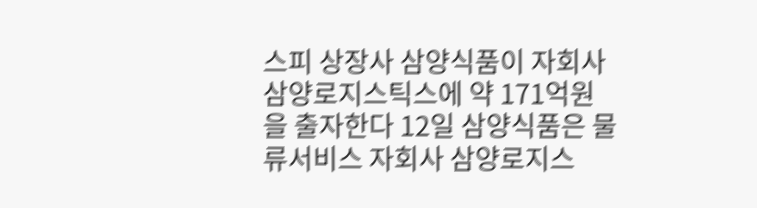스피 상장사 삼양식품이 자회사 삼양로지스틱스에 약 171억원을 출자한다 12일 삼양식품은 물류서비스 자회사 삼양로지스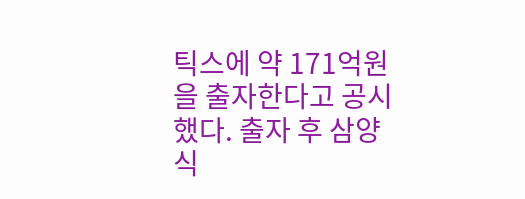틱스에 약 171억원을 출자한다고 공시했다. 출자 후 삼양식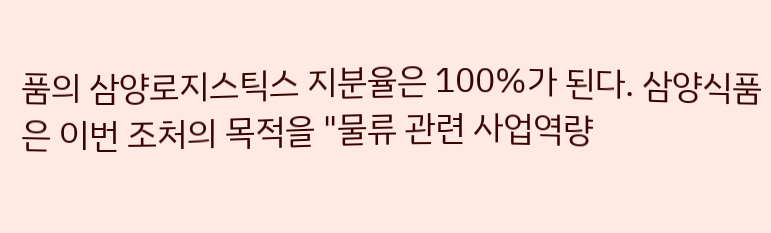품의 삼양로지스틱스 지분율은 100%가 된다. 삼양식품은 이번 조처의 목적을 "물류 관련 사업역량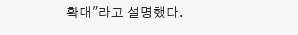확대"라고 설명했다.